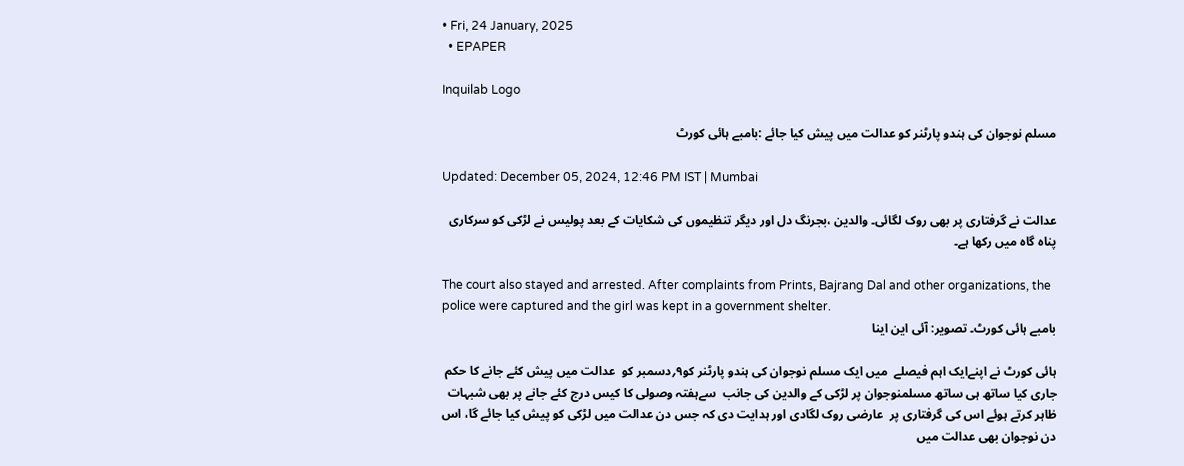• Fri, 24 January, 2025
  • EPAPER

Inquilab Logo

مسلم نوجوان کی ہندو پارٹنر کو عدالت میں پیش کیا جائے :بامبے ہائی کورٹ

Updated: December 05, 2024, 12:46 PM IST | Mumbai

عدالت نے گرفتاری پر بھی روک لگائی۔ والدین ،بجرنگ دل اور دیگر تنظیموں کی شکایات کے بعد پولیس نے لڑکی کو سرکاری پناہ گاہ میں رکھا ہے۔

The court also stayed and arrested. After complaints from Prints, Bajrang Dal and other organizations, the police were captured and the girl was kept in a government shelter.
بامبے ہائی کورٹ۔ تصویر: آئی این اینا

ہائی کورٹ نے اپنےایک اہم فیصلے  میں ایک مسلم نوجوان کی ہندو پارٹنر کو۹؍دسمبر کو  عدالت میں پیش کئے جانے کا حکم جاری کیا ساتھ ہی ساتھ مسلمنوجوان پر لڑکی کے والدین کی جانب  سےہفتہ وصولی کا کیس درج کئے جانے پر بھی شبہات ظاہر کرتے ہوئے اس کی گرفتاری پر  عارضی روک لگادی اور ہدایت دی کہ جس دن عدالت میں لڑکی کو پیش کیا جائے گا، اس دن نوجوان بھی عدالت میں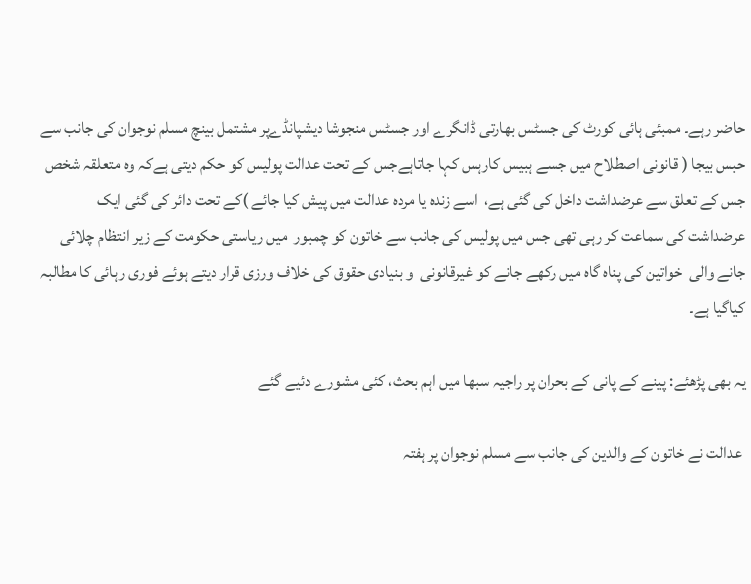حاضر رہے۔ ممبئی ہائی کورٹ کی جسٹس بھارتی ڈانگرے اور جسٹس منجوشا دیشپانڈےپر مشتمل بینچ مسلم نوجوان کی جانب سے حبس بیجا ( قانونی اصطلاح میں جسے ہبیس کارہس کہا جاتاہےجس کے تحت عدالت پولیس کو حکم دیتی ہےکہ وہ متعلقہ شخص جس کے تعلق سے عرضداشت داخل کی گئی ہے،  اسے زندہ یا مردہ عدالت میں پیش کیا جائے )کے تحت دائر کی گئی ایک عرضداشت کی سماعت کر رہی تھی جس میں پولیس کی جانب سے خاتون کو چمبور  میں ریاستی حکومت کے زیر انتظام چلائی جانے والی  خواتین کی پناہ گاہ میں رکھے جانے کو غیرقانونی  و بنیادی حقوق کی خلاف ورزی قرار دیتے ہوئے فوری رہائی کا مطالبہ کیاگیا ہے۔

یہ بھی پڑھئے: پینے کے پانی کے بحران پر راجیہ سبھا میں اہم بحث، کئی مشورے دئیے گئے

 عدالت نے خاتون کے والدین کی جانب سے مسلم نوجوان پر ہفتہ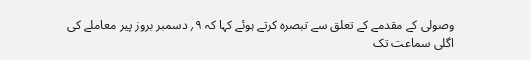وصولی کے مقدمے کے تعلق سے تبصرہ کرتے ہوئے کہا کہ ۹؍ دسمبر بروز پیر معاملے کی اگلی سماعت تک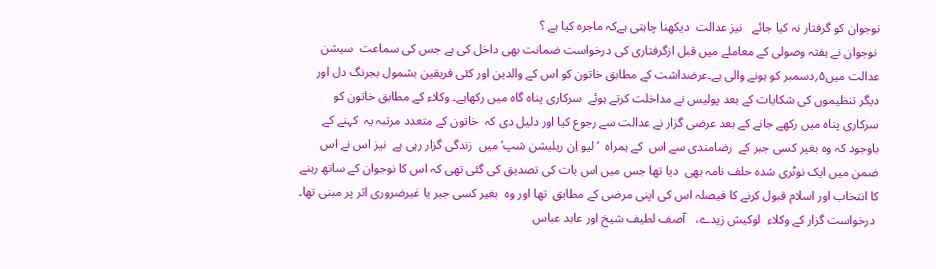نوجوان کو گرفتار نہ کیا جائے   نیز عدالت  دیکھنا چاہتی ہےکہ ماجرہ کیا ہے ؟
 نوجوان نے ہفتہ وصولی کے معاملے میں قبل ازگرفتاری کی درخواست ضمانت بھی داخل کی ہے جس کی سماعت  سیشن عدالت میں۵؍دسمبر کو ہونے والی ہے۔عرضداشت کے مطابق خاتون کو اس کے والدین اور کئی فریقین بشمول بجرنگ دل اور دیگر تنظیموں کی شکایات کے بعد پولیس نے مداخلت کرتے ہوئے  سرکاری پناہ گاہ میں رکھاہے۔ وکلاء کے مطابق خاتون کو سرکاری پناہ میں رکھے جانے کے بعد عرضی گزار نے عدالت سے رجوع کیا اور دلیل دی کہ  خاتون کے متعدد مرتبہ یہ  کہنے کے باوجود کہ وہ بغیر کسی جبر کے  رضامندی سے اس  کے ہمراہ  ’لیو اِن ریلیشن شپ‘ میں  زندگی گزار رہی ہے  نیز اس نے اس ضمن میں ایک نوٹری شدہ حلف نامہ بھی  دیا تھا جس میں اس بات کی تصدیق کی گئی تھی کہ اس کا نوجوان کے ساتھ رہنے کا انتخاب اور اسلام قبول کرنے کا فیصلہ اس کی اپنی مرضی کے مطابق  تھا اور وہ  بغیر کسی جبر یا غیرضروری اثر پر مبنی تھا۔
 درخواست گزار کے وکلاء  لوکیش زیدے،   آصف لطیف شیخ اور عابد عباس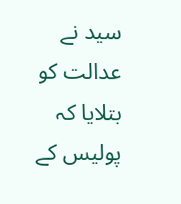سید نے عدالت کو بتلایا کہ پولیس کے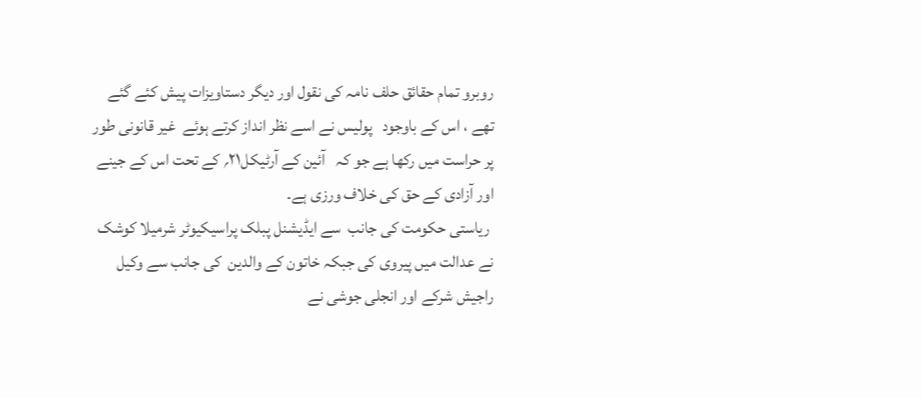روبرو تمام حقائق حلف نامہ کی نقول اور دیگر دستاویزات پیش کئے گئے تھے ، اس کے باوجود   پولیس نے اسے نظر انداز کرتے ہوئے  غیر قانونی طور پر حراست میں رکھا ہے جو کہ   آئین کے آرٹیکل۲۱؍ کے تحت اس کے جینے اور آزادی کے حق کی خلاف ورزی ہے۔
 ریاستی حکومت کی جانب  سے ایڈیشنل پبلک پراسیکیوٹر شرمیلا کوشک نے عدالت میں پیروی کی جبکہ خاتون کے والدین  کی جانب سے وکیل راجیش شرکے اور انجلی جوشی نے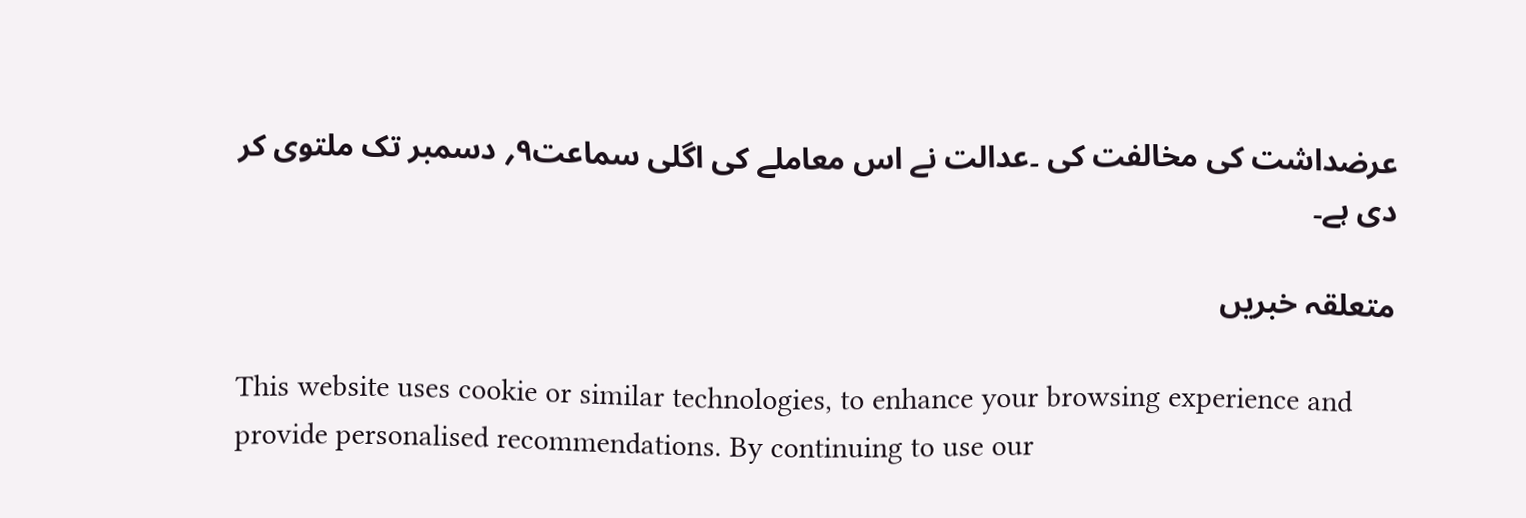عرضداشت کی مخالفت کی ۔عدالت نے اس معاملے کی اگلی سماعت۹؍ دسمبر تک ملتوی کر دی ہے۔

متعلقہ خبریں

This website uses cookie or similar technologies, to enhance your browsing experience and provide personalised recommendations. By continuing to use our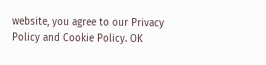website, you agree to our Privacy Policy and Cookie Policy. OK